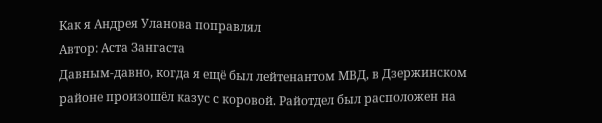Как я Андрея Уланова поправлял
Автор: Аста Зангаста
Давным-давно, когда я ещё был лейтенантом МВД, в Дзержинском районе произошёл казус с коровой. Райотдел был расположен на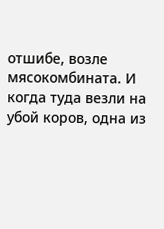отшибе, возле мясокомбината. И когда туда везли на убой коров, одна из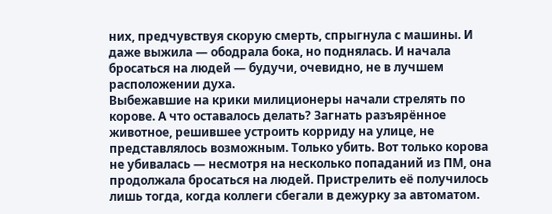них, предчувствуя скорую смерть, спрыгнула с машины. И даже выжила — ободрала бока, но поднялась. И начала бросаться на людей — будучи, очевидно, не в лучшем расположении духа.
Выбежавшие на крики милиционеры начали стрелять по корове. А что оставалось делать? Загнать разъярённое животное, решившее устроить корриду на улице, не представлялось возможным. Только убить. Вот только корова не убивалась — несмотря на несколько попаданий из ПМ, она продолжала бросаться на людей. Пристрелить её получилось лишь тогда, когда коллеги сбегали в дежурку за автоматом.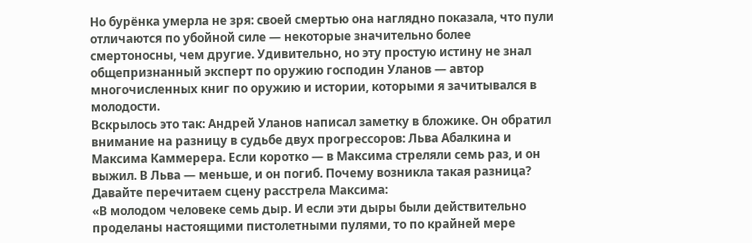Но бурёнка умерла не зря: своей смертью она наглядно показала, что пули отличаются по убойной силе — некоторые значительно более смертоносны, чем другие. Удивительно, но эту простую истину не знал общепризнанный эксперт по оружию господин Уланов — автор многочисленных книг по оружию и истории, которыми я зачитывался в молодости.
Вскрылось это так: Андрей Уланов написал заметку в бложике. Он обратил внимание на разницу в судьбе двух прогрессоров: Льва Абалкина и Максима Каммерера. Если коротко — в Максима стреляли семь раз, и он выжил. В Льва — меньше, и он погиб. Почему возникла такая разница?
Давайте перечитаем сцену расстрела Максима:
«В молодом человеке семь дыр. И если эти дыры были действительно проделаны настоящими пистолетными пулями, то по крайней мере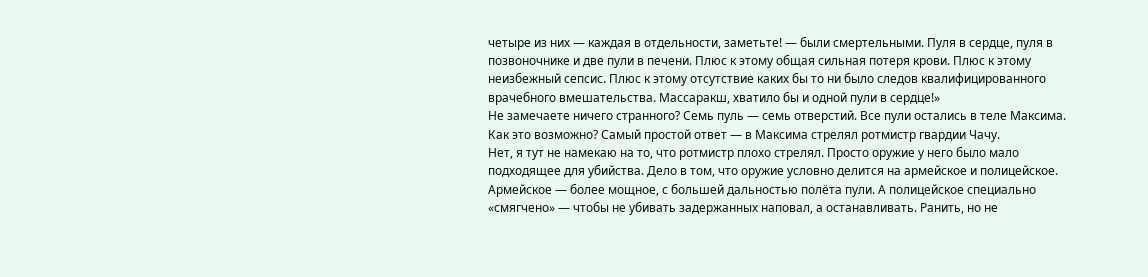четыре из них — каждая в отдельности, заметьте! — были смертельными. Пуля в сердце, пуля в позвоночнике и две пули в печени. Плюс к этому общая сильная потеря крови. Плюс к этому неизбежный сепсис. Плюс к этому отсутствие каких бы то ни было следов квалифицированного врачебного вмешательства. Массаракш, хватило бы и одной пули в сердце!»
Не замечаете ничего странного? Семь пуль — семь отверстий. Все пули остались в теле Максима. Как это возможно? Самый простой ответ — в Максима стрелял ротмистр гвардии Чачу.
Нет, я тут не намекаю на то, что ротмистр плохо стрелял. Просто оружие у него было мало подходящее для убийства. Дело в том, что оружие условно делится на армейское и полицейское. Армейское — более мощное, с большей дальностью полёта пули. А полицейское специально «смягчено» — чтобы не убивать задержанных наповал, а останавливать. Ранить, но не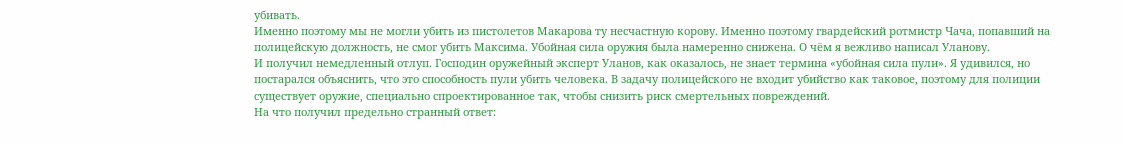убивать.
Именно поэтому мы не могли убить из пистолетов Макарова ту несчастную корову. Именно поэтому гвардейский ротмистр Чача, попавший на полицейскую должность, не смог убить Максима. Убойная сила оружия была намеренно снижена. О чём я вежливо написал Уланову.
И получил немедленный отлуп. Господин оружейный эксперт Уланов, как оказалось, не знает термина «убойная сила пули». Я удивился, но постарался объяснить, что это способность пули убить человека. В задачу полицейского не входит убийство как таковое, поэтому для полиции существует оружие, специально спроектированное так, чтобы снизить риск смертельных повреждений.
На что получил предельно странный ответ: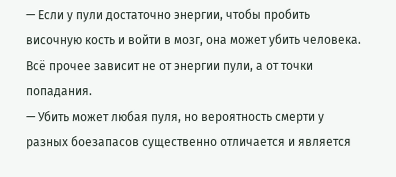— Если у пули достаточно энергии, чтобы пробить височную кость и войти в мозг, она может убить человека. Всё прочее зависит не от энергии пули, а от точки попадания.
— Убить может любая пуля, но вероятность смерти у разных боезапасов существенно отличается и является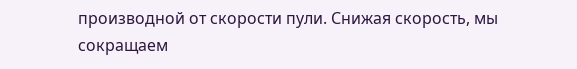производной от скорости пули. Снижая скорость, мы сокращаем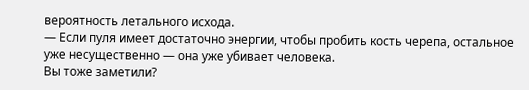вероятность летального исхода.
— Если пуля имеет достаточно энергии, чтобы пробить кость черепа, остальное уже несущественно — она уже убивает человека.
Вы тоже заметили?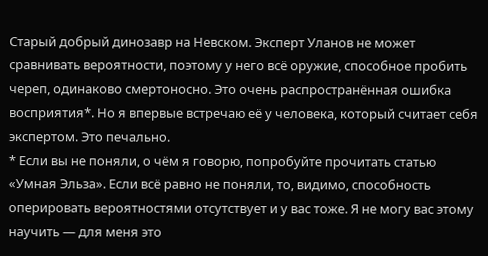Старый добрый динозавр на Невском. Эксперт Уланов не может сравнивать вероятности, поэтому у него всё оружие, способное пробить череп, одинаково смертоносно. Это очень распространённая ошибка восприятия*. Но я впервые встречаю её у человека, который считает себя экспертом. Это печально.
* Если вы не поняли, о чём я говорю, попробуйте прочитать статью «Умная Эльза». Если всё равно не поняли, то, видимо, способность оперировать вероятностями отсутствует и у вас тоже. Я не могу вас этому научить — для меня это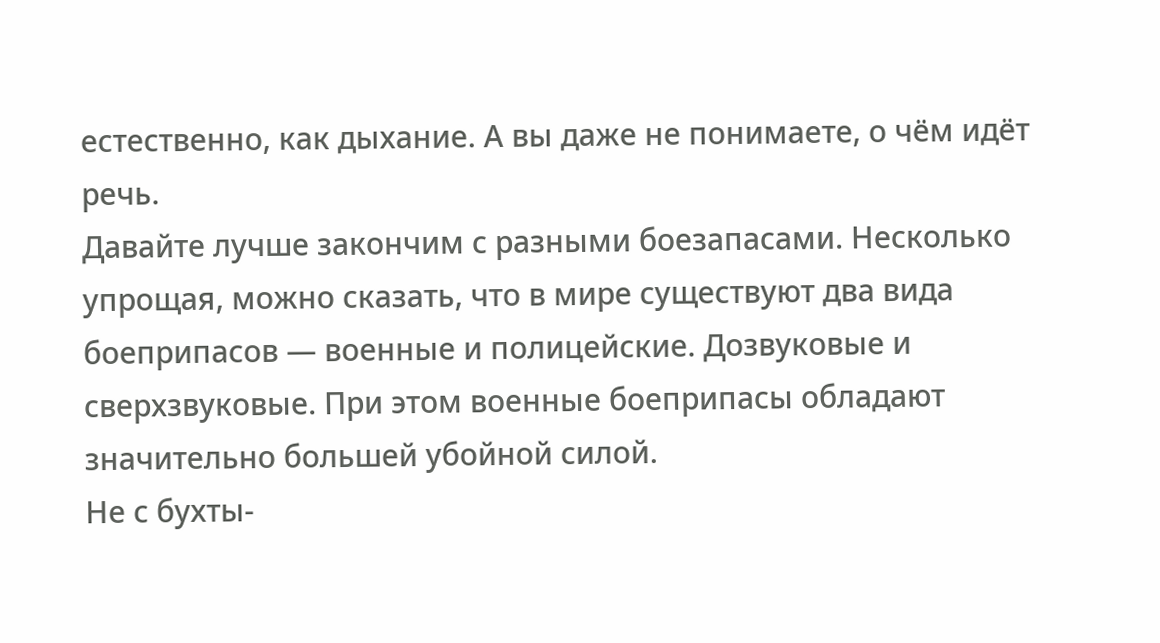естественно, как дыхание. А вы даже не понимаете, о чём идёт речь.
Давайте лучше закончим с разными боезапасами. Несколько упрощая, можно сказать, что в мире существуют два вида боеприпасов — военные и полицейские. Дозвуковые и сверхзвуковые. При этом военные боеприпасы обладают значительно большей убойной силой.
Не с бухты-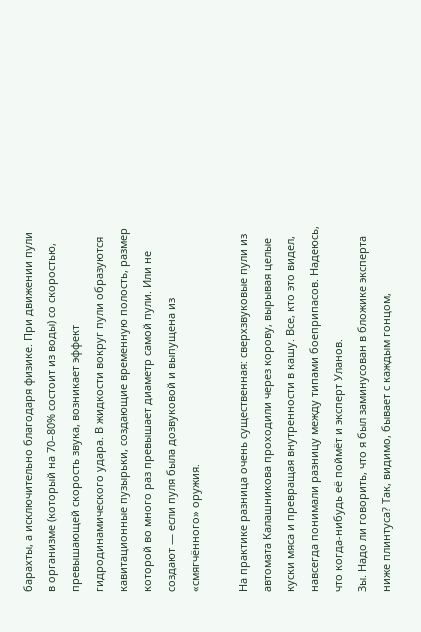барахты, а исключительно благодаря физике. При движении пули в организме (который на 70–80% состоит из воды) со скоростью, превышающей скорость звука, возникает эффект гидродинамического удара. В жидкости вокруг пули образуются кавитационные пузырьки, создающие временную полость, размер которой во много раз превышает диаметр самой пули. Или не создают — если пуля была дозвуковой и выпущена из «смягчённого» оружия.

На практике разница очень существенная: сверхзвуковые пули из автомата Калашникова проходили через корову, вырывая целые куски мяса и превращая внутренности в кашу. Все, кто это видел, навсегда понимали разницу между типами боеприпасов. Надеюсь, что когда-нибудь её поймёт и эксперт Уланов.
Зы. Надо ли говорить, что я был заминусован в бложике эксперта ниже плинтуса? Так, видимо, бывает с каждым гонцом,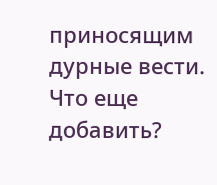приносящим дурные вести. Что еще добавить?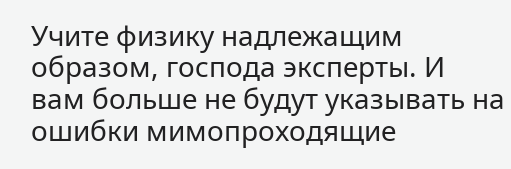Учите физику надлежащим образом, господа эксперты. И вам больше не будут указывать на ошибки мимопроходящие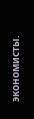экономисты.